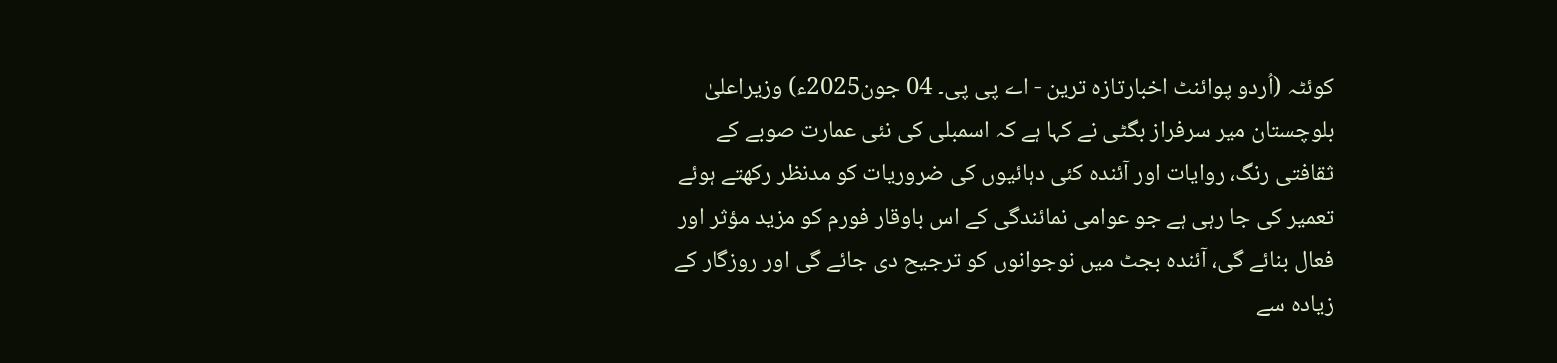کوئٹہ (اُردو پوائنٹ اخبارتازہ ترین - اے پی پی۔ 04 جون2025ء) وزیراعلیٰ بلوچستان میر سرفراز بگٹی نے کہا ہے کہ اسمبلی کی نئی عمارت صوبے کے ثقافتی رنگ، روایات اور آئندہ کئی دہائیوں کی ضروریات کو مدنظر رکھتے ہوئے تعمیر کی جا رہی ہے جو عوامی نمائندگی کے اس باوقار فورم کو مزید مؤثر اور فعال بنائے گی، آئندہ بجٹ میں نوجوانوں کو ترجیح دی جائے گی اور روزگار کے زیادہ سے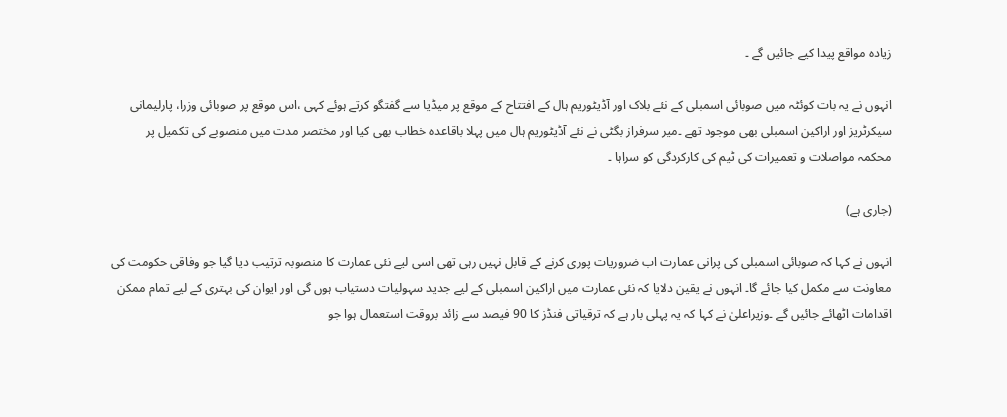زیادہ مواقع پیدا کیے جائیں گے ۔

انہوں نے یہ بات کوئٹہ میں صوبائی اسمبلی کے نئے بلاک اور آڈیٹوریم ہال کے افتتاح کے موقع پر میڈیا سے گفتگو کرتے ہوئے کہی ،اس موقع پر صوبائی وزرا، پارلیمانی سیکرٹریز اور اراکین اسمبلی بھی موجود تھے ۔میر سرفراز بگٹی نے نئے آڈیٹوریم ہال میں پہلا باقاعدہ خطاب بھی کیا اور مختصر مدت میں منصوبے کی تکمیل پر محکمہ مواصلات و تعمیرات کی ٹیم کی کارکردگی کو سراہا ۔

(جاری ہے)

انہوں نے کہا کہ صوبائی اسمبلی کی پرانی عمارت اب ضروریات پوری کرنے کے قابل نہیں رہی تھی اسی لیے نئی عمارت کا منصوبہ ترتیب دیا گیا جو وفاقی حکومت کی معاونت سے مکمل کیا جائے گا۔ انہوں نے یقین دلایا کہ نئی عمارت میں اراکین اسمبلی کے لیے جدید سہولیات دستیاب ہوں گی اور ایوان کی بہتری کے لیے تمام ممکن اقدامات اٹھائے جائیں گے ۔وزیراعلیٰ نے کہا کہ یہ پہلی بار ہے کہ ترقیاتی فنڈز کا 90 فیصد سے زائد بروقت استعمال ہوا جو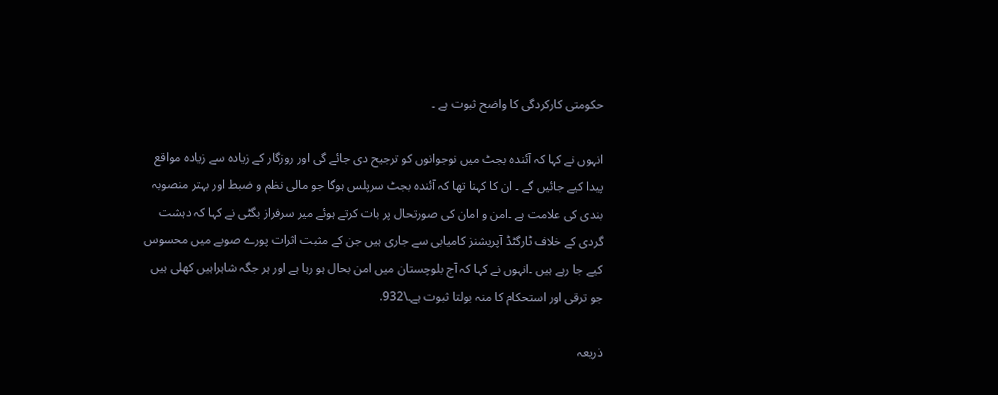حکومتی کارکردگی کا واضح ثبوت ہے ۔

انہوں نے کہا کہ آئندہ بجٹ میں نوجوانوں کو ترجیح دی جائے گی اور روزگار کے زیادہ سے زیادہ مواقع پیدا کیے جائیں گے ۔ ان کا کہنا تھا کہ آئندہ بجٹ سرپلس ہوگا جو مالی نظم و ضبط اور بہتر منصوبہ بندی کی علامت ہے ۔امن و امان کی صورتحال پر بات کرتے ہوئے میر سرفراز بگٹی نے کہا کہ دہشت گردی کے خلاف ٹارگٹڈ آپریشنز کامیابی سے جاری ہیں جن کے مثبت اثرات پورے صوبے میں محسوس کیے جا رہے ہیں ۔انہوں نے کہا کہ آج بلوچستان میں امن بحال ہو رہا ہے اور ہر جگہ شاہراہیں کھلی ہیں جو ترقی اور استحکام کا منہ بولتا ثبوت ہے۔\932.

ذریعہ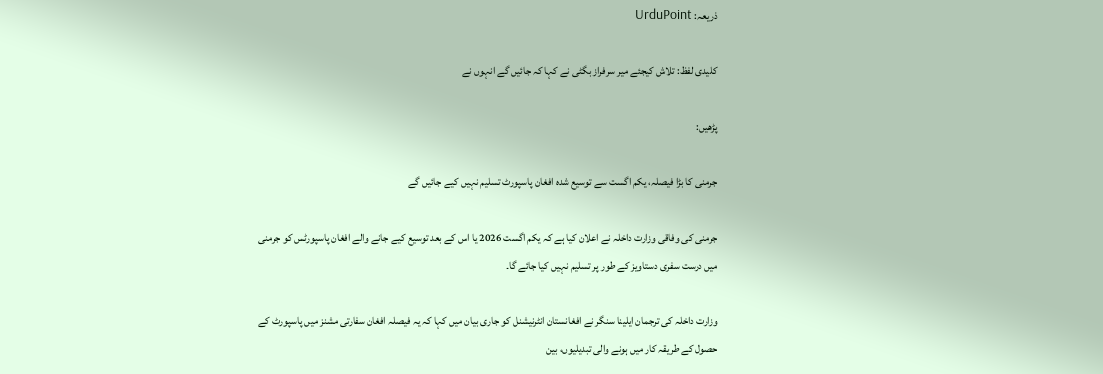ذریعہ: UrduPoint

کلیدی لفظ: تلاش کیجئے میر سرفراز بگٹی نے کہا کہ جائیں گے انہوں نے

پڑھیں:

جرمنی کا بڑا فیصلہ، یکم اگست سے توسیع شدہ افغان پاسپورٹ تسلیم نہیں کیے جائیں گے

جرمنی کی وفاقی وزارت داخلہ نے اعلان کیا ہے کہ یکم اگست 2026 یا اس کے بعد توسیع کیے جانے والے افغان پاسپورٹس کو جرمنی میں درست سفری دستاویز کے طور پر تسلیم نہیں کیا جائے گا۔

وزارت داخلہ کی ترجمان ایلینا سنگر نے افغانستان انٹرنیشنل کو جاری بیان میں کہا کہ یہ فیصلہ افغان سفارتی مشنز میں پاسپورٹ کے حصول کے طریقہ کار میں ہونے والی تبدیلیوں، بین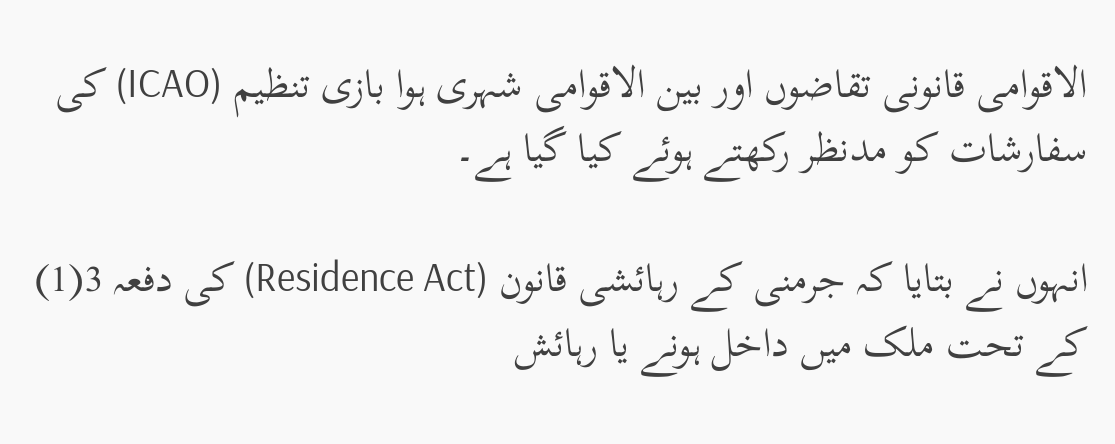الاقوامی قانونی تقاضوں اور بین الاقوامی شہری ہوا بازی تنظیم (ICAO) کی سفارشات کو مدنظر رکھتے ہوئے کیا گیا ہے۔

انہوں نے بتایا کہ جرمنی کے رہائشی قانون (Residence Act) کی دفعہ 3(1) کے تحت ملک میں داخل ہونے یا رہائش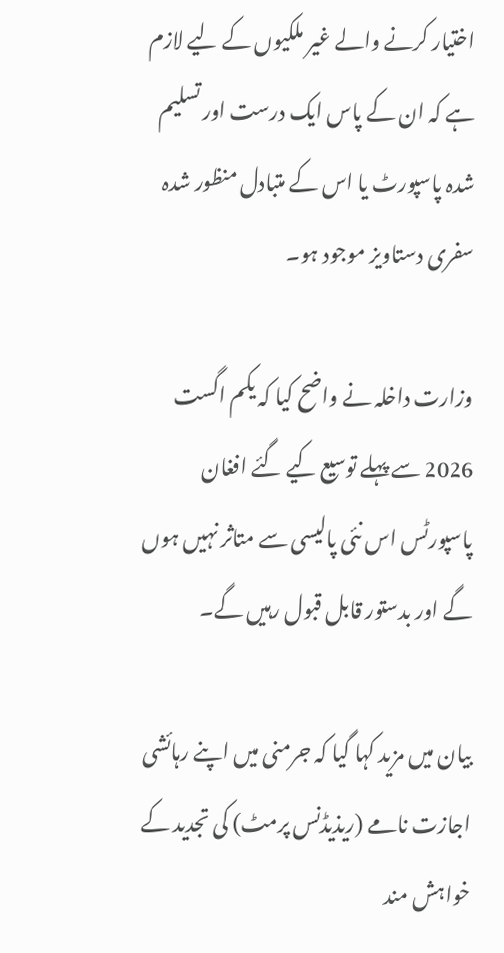اختیار کرنے والے غیر ملکیوں کے لیے لازم ہے کہ ان کے پاس ایک درست اور تسلیم شدہ پاسپورٹ یا اس کے متبادل منظور شدہ سفری دستاویز موجود ہو۔

وزارت داخلہ نے واضح کیا کہ یکم اگست 2026 سے پہلے توسیع کیے گئے افغان پاسپورٹس اس نئی پالیسی سے متاثر نہیں ہوں گے اور بدستور قابل قبول رہیں گے۔

بیان میں مزید کہا گیا کہ جرمنی میں اپنے رہائشی اجازت نامے (ریذیڈنس پرمٹ) کی تجدید کے خواہش مند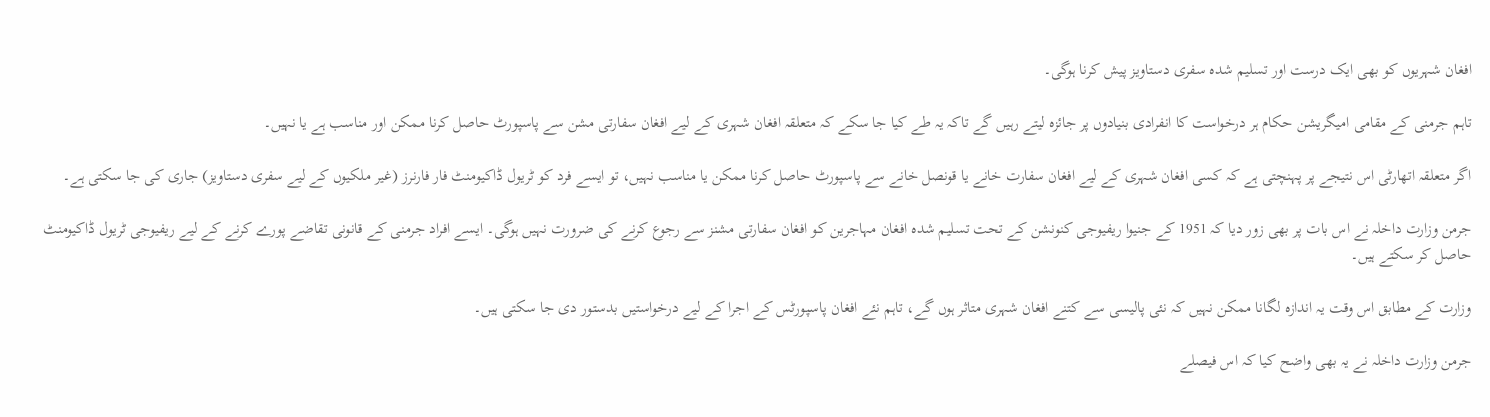افغان شہریوں کو بھی ایک درست اور تسلیم شدہ سفری دستاویز پیش کرنا ہوگی۔

تاہم جرمنی کے مقامی امیگریشن حکام ہر درخواست کا انفرادی بنیادوں پر جائزہ لیتے رہیں گے تاکہ یہ طے کیا جا سکے کہ متعلقہ افغان شہری کے لیے افغان سفارتی مشن سے پاسپورٹ حاصل کرنا ممکن اور مناسب ہے یا نہیں۔

اگر متعلقہ اتھارٹی اس نتیجے پر پہنچتی ہے کہ کسی افغان شہری کے لیے افغان سفارت خانے یا قونصل خانے سے پاسپورٹ حاصل کرنا ممکن یا مناسب نہیں، تو ایسے فرد کو ٹریول ڈاکیومنٹ فار فارنرز (غیر ملکیوں کے لیے سفری دستاویز) جاری کی جا سکتی ہے۔

جرمن وزارت داخلہ نے اس بات پر بھی زور دیا کہ 1951 کے جنیوا ریفیوجی کنونشن کے تحت تسلیم شدہ افغان مہاجرین کو افغان سفارتی مشنز سے رجوع کرنے کی ضرورت نہیں ہوگی۔ ایسے افراد جرمنی کے قانونی تقاضے پورے کرنے کے لیے ریفیوجی ٹریول ڈاکیومنٹ حاصل کر سکتے ہیں۔

وزارت کے مطابق اس وقت یہ اندازہ لگانا ممکن نہیں کہ نئی پالیسی سے کتنے افغان شہری متاثر ہوں گے، تاہم نئے افغان پاسپورٹس کے اجرا کے لیے درخواستیں بدستور دی جا سکتی ہیں۔

جرمن وزارت داخلہ نے یہ بھی واضح کیا کہ اس فیصلے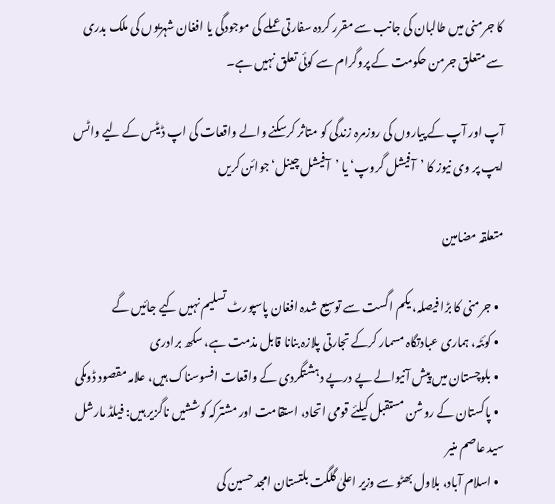کا جرمنی میں طالبان کی جانب سے مقرر کردہ سفارتی عملے کی موجودگی یا افغان شہریوں کی ملک بدری سے متعلق جرمن حکومت کے پروگرام سے کوئی تعلق نہیں ہے۔

آپ اور آپ کے پیاروں کی روزمرہ زندگی کو متاثر کرسکنے والے واقعات کی اپ ڈیٹس کے لیے واٹس ایپ پر وی نیوز کا ’آفیشل گروپ‘ یا ’آفیشل چینل‘ جوائن کریں

متعلقہ مضامین

  • جرمنی کا بڑا فیصلہ، یکم اگست سے توسیع شدہ افغان پاسپورٹ تسلیم نہیں کیے جائیں گے
  • کوئٹہ، ہماری عبادتگاہ مسمار کرکے تجارتی پلازہ بنانا قابل مذمت ہے، سکھ برادری
  • بلوچستان میں پیش آنیوالے پے درپے دہشتگردی کے واقعات افسوسناک ہیں، علامہ مقصود ڈومکی
  • پاکستان کے روشن مستقبل کیلئے قومی اتحاد، استقامت اور مشترکہ کوششیں ناگزیر ہیں: فیلڈ مارشل سید عاصم منیر
  • اسلام آباد، بلاول بھٹو سے وزیر اعلیٰ گلگت بلتستان امجد حسین کی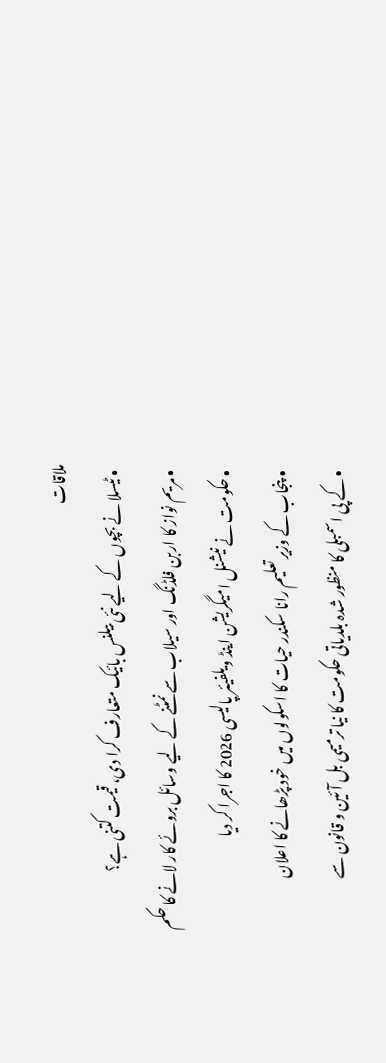ملاقات
  • ٹیسلا نے بچوں کے لیے نئی بیلنس بائیک متعارف کرا دی، قیمت کتنی ہے؟
  • مریم نواز کا اربن فلڈنگ اور سیلاب سے نمٹنے کے لیے وسائل بروئے کار لانے کا حکم
  • حکومت نے نیشنل امیگریشن اینڈ ویلفیئر پالیسی 2026 کا اجرا کر دیا
  • پنجاب کے وزیر تعلیم رانا سکندر حیات کا اسکولوں میں خود پڑھانے کا اعلان
  • کے پی اسمبلی کا منظور شدہ بلدیاتی حکومت کا نیا ترمیمی بل آئین و قانون سے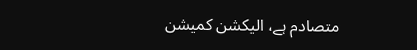متصادم ہے، الیکشن کمیشن